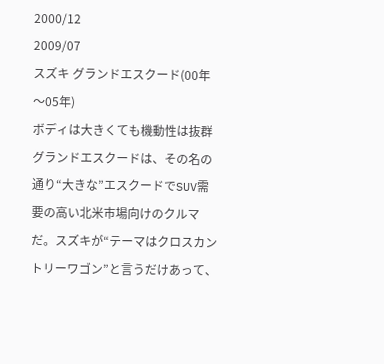2000/12
2009/07
スズキ グランドエスクード(00年〜05年)
ボディは大きくても機動性は抜群 グランドエスクードは、その名の通り“大きな”エスクードでSUV需要の高い北米市場向けのクルマだ。スズキが“テーマはクロスカントリーワゴン”と言うだけあって、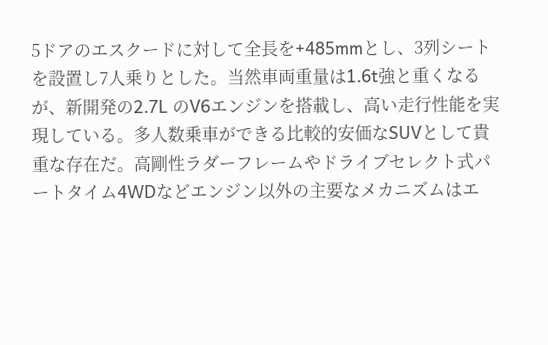5ドアのエスクードに対して全長を+485mmとし、3列シートを設置し7人乗りとした。当然車両重量は1.6t強と重くなるが、新開発の2.7L のV6エンジンを搭載し、高い走行性能を実現している。多人数乗車ができる比較的安価なSUVとして貴重な存在だ。高剛性ラダーフレームやドライブセレクト式パートタイム4WDなどエンジン以外の主要なメカニズムはエ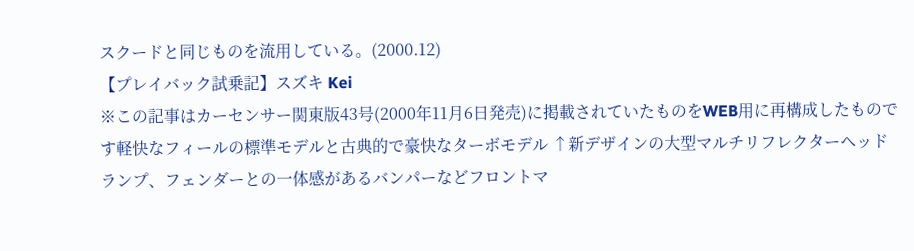スクードと同じものを流用している。(2000.12)
【プレイバック試乗記】スズキ Kei
※この記事はカーセンサー関東版43号(2000年11月6日発売)に掲載されていたものをWEB用に再構成したものです軽快なフィールの標準モデルと古典的で豪快なターボモデル ↑新デザインの大型マルチリフレクターヘッドランプ、フェンダーとの一体感があるバンパーなどフロントマ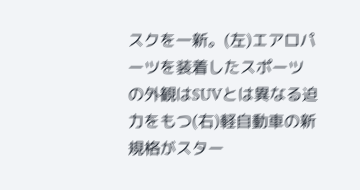スクを一新。(左)エアロパーツを装着したスポーツの外観はSUVとは異なる迫力をもつ(右)軽自動車の新規格がスター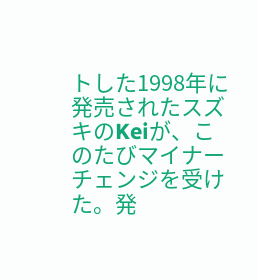トした1998年に発売されたスズキのKeiが、このたびマイナーチェンジを受けた。発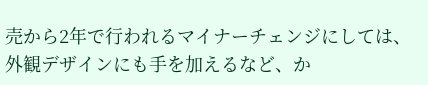売から2年で行われるマイナーチェンジにしては、外観デザインにも手を加えるなど、か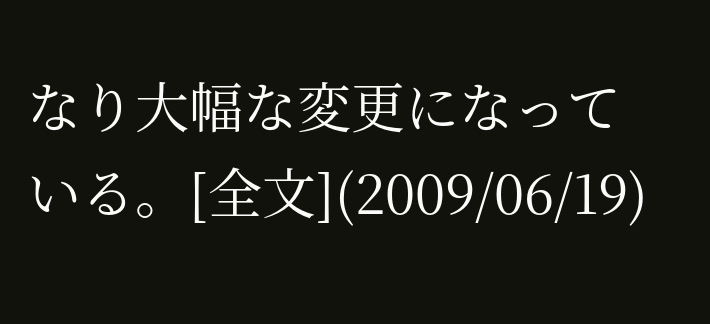なり大幅な変更になっている。[全文](2009/06/19)